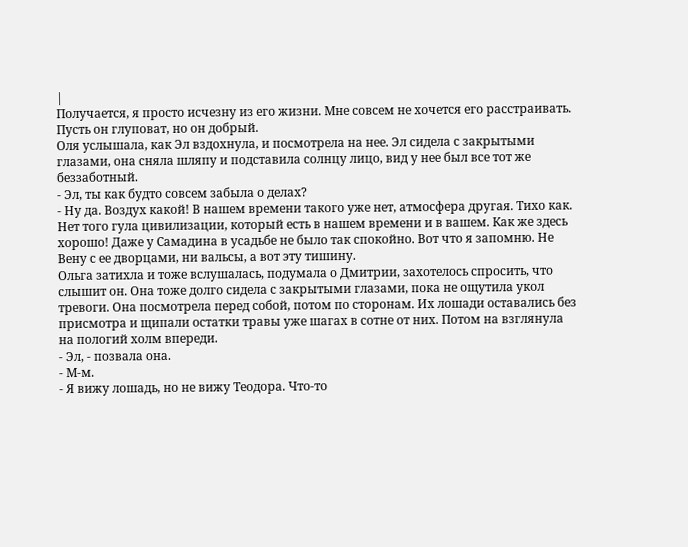|
Получается, я просто исчезну из его жизни. Мне совсем не хочется его расстраивать. Пусть он глуповат, но он добрый.
Оля услышала, как Эл вздохнула, и посмотрела на нее. Эл сидела с закрытыми глазами, она сняла шляпу и подставила солнцу лицо, вид у нее был все тот же беззаботный.
- Эл, ты как будто совсем забыла о делах?
- Ну да. Воздух какой! В нашем времени такого уже нет, атмосфера другая. Тихо как. Нет того гула цивилизации, который есть в нашем времени и в вашем. Как же здесь хорошо! Даже у Самадина в усадьбе не было так спокойно. Вот что я запомню. Не Вену с ее дворцами, ни вальсы, а вот эту тишину.
Ольга затихла и тоже вслушалась, подумала о Дмитрии, захотелось спросить, что слышит он. Она тоже долго сидела с закрытыми глазами, пока не ощутила укол тревоги. Она посмотрела перед собой, потом по сторонам. Их лошади оставались без присмотра и щипали остатки травы уже шагах в сотне от них. Потом на взглянула на пологий холм впереди.
- Эл, - позвала она.
- М-м.
- Я вижу лошадь, но не вижу Теодора. Что-то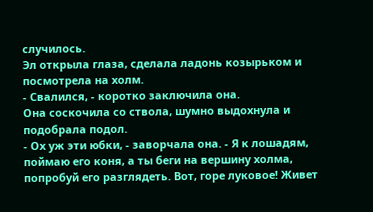случилось.
Эл открыла глаза, сделала ладонь козырьком и посмотрела на холм.
- Свалился, - коротко заключила она.
Она соскочила со ствола, шумно выдохнула и подобрала подол.
- Ох уж эти юбки, - заворчала она. - Я к лошадям, поймаю его коня, а ты беги на вершину холма, попробуй его разглядеть. Вот, горе луковое! Живет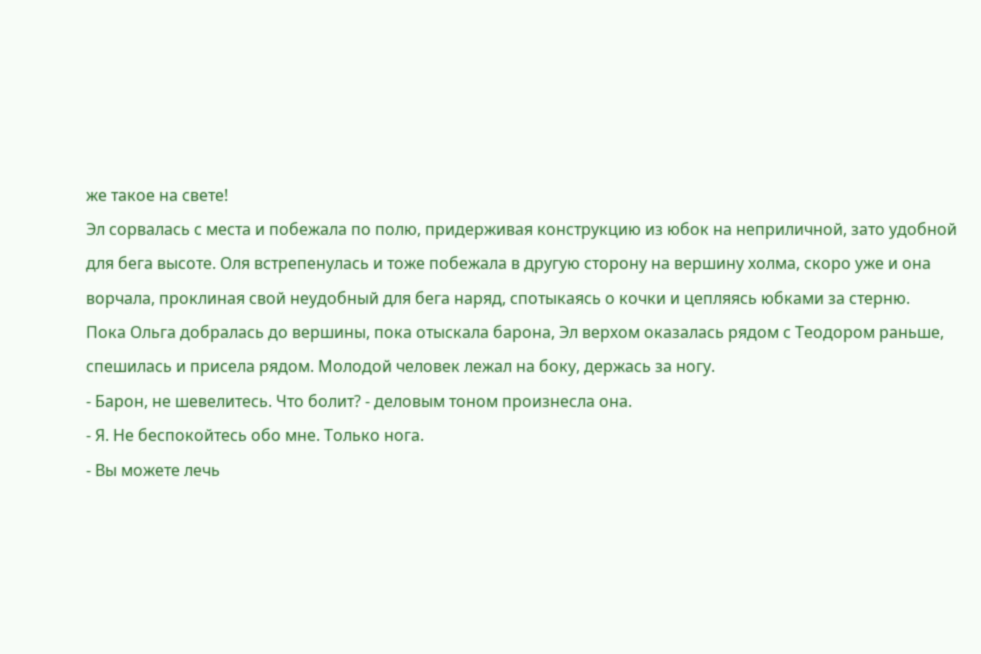же такое на свете!
Эл сорвалась с места и побежала по полю, придерживая конструкцию из юбок на неприличной, зато удобной для бега высоте. Оля встрепенулась и тоже побежала в другую сторону на вершину холма, скоро уже и она ворчала, проклиная свой неудобный для бега наряд, спотыкаясь о кочки и цепляясь юбками за стерню.
Пока Ольга добралась до вершины, пока отыскала барона, Эл верхом оказалась рядом с Теодором раньше, спешилась и присела рядом. Молодой человек лежал на боку, держась за ногу.
- Барон, не шевелитесь. Что болит? - деловым тоном произнесла она.
- Я. Не беспокойтесь обо мне. Только нога.
- Вы можете лечь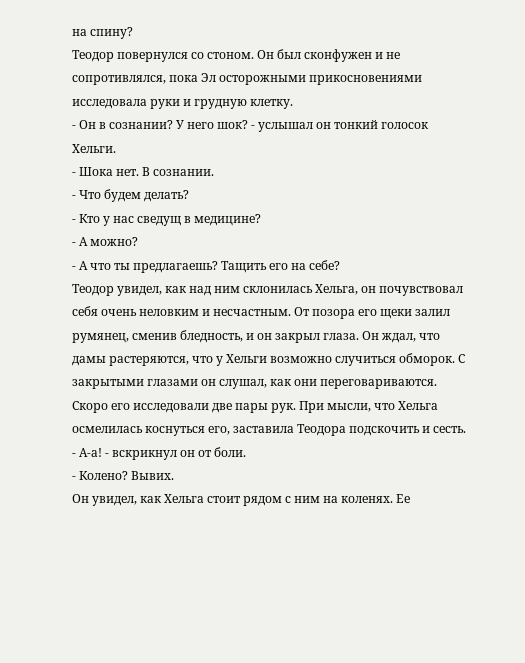на спину?
Теодор повернулся со стоном. Он был сконфужен и не сопротивлялся, пока Эл осторожными прикосновениями исследовала руки и грудную клетку.
- Он в сознании? У него шок? - услышал он тонкий голосок Хельги.
- Шока нет. В сознании.
- Что будем делать?
- Кто у нас сведущ в медицине?
- А можно?
- А что ты предлагаешь? Тащить его на себе?
Теодор увидел, как над ним склонилась Хельга, он почувствовал себя очень неловким и несчастным. От позора его щеки залил румянец, сменив бледность, и он закрыл глаза. Он ждал, что дамы растеряются, что у Хельги возможно случиться обморок. С закрытыми глазами он слушал, как они переговариваются. Скоро его исследовали две пары рук. При мысли, что Хельга осмелилась коснуться его, заставила Теодора подскочить и сесть.
- А-а! - вскрикнул он от боли.
- Колено? Вывих.
Он увидел, как Хельга стоит рядом с ним на коленях. Ее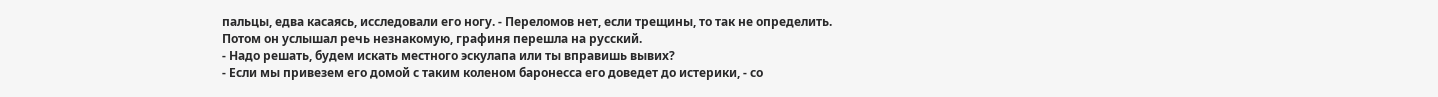пальцы, едва касаясь, исследовали его ногу. - Переломов нет, если трещины, то так не определить.
Потом он услышал речь незнакомую, графиня перешла на русский.
- Надо решать, будем искать местного эскулапа или ты вправишь вывих?
- Если мы привезем его домой с таким коленом баронесса его доведет до истерики, - со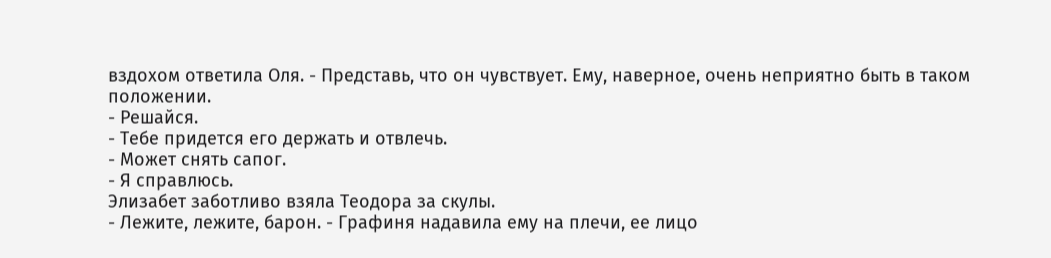вздохом ответила Оля. - Представь, что он чувствует. Ему, наверное, очень неприятно быть в таком положении.
- Решайся.
- Тебе придется его держать и отвлечь.
- Может снять сапог.
- Я справлюсь.
Элизабет заботливо взяла Теодора за скулы.
- Лежите, лежите, барон. - Графиня надавила ему на плечи, ее лицо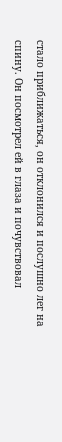стало приближаться, он отклонился и послушно лег на спину. Он посмотрел ей в глаза и почувствовал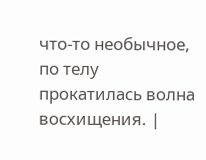что-то необычное, по телу прокатилась волна восхищения. |